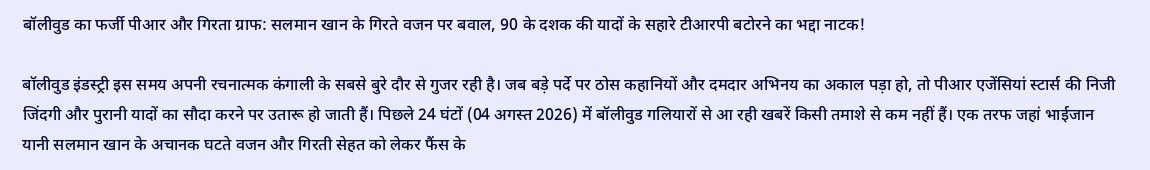बॉलीवुड का फर्जी पीआर और गिरता ग्राफ: सलमान खान के गिरते वजन पर बवाल, 90 के दशक की यादों के सहारे टीआरपी बटोरने का भद्दा नाटक!

बॉलीवुड इंडस्ट्री इस समय अपनी रचनात्मक कंगाली के सबसे बुरे दौर से गुजर रही है। जब बड़े पर्दे पर ठोस कहानियों और दमदार अभिनय का अकाल पड़ा हो, तो पीआर एजेंसियां स्टार्स की निजी जिंदगी और पुरानी यादों का सौदा करने पर उतारू हो जाती हैं। पिछले 24 घंटों (04 अगस्त 2026) में बॉलीवुड गलियारों से आ रही खबरें किसी तमाशे से कम नहीं हैं। एक तरफ जहां भाईजान यानी सलमान खान के अचानक घटते वजन और गिरती सेहत को लेकर फैंस के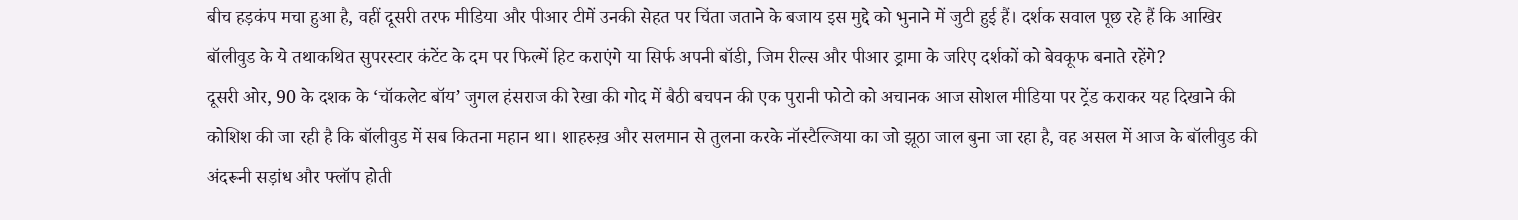बीच हड़कंप मचा हुआ है, वहीं दूसरी तरफ मीडिया और पीआर टीमें उनकी सेहत पर चिंता जताने के बजाय इस मुद्दे को भुनाने में जुटी हुई हैं। दर्शक सवाल पूछ रहे हैं कि आखिर बॉलीवुड के ये तथाकथित सुपरस्टार कंटेंट के दम पर फिल्में हिट कराएंगे या सिर्फ अपनी बॉडी, जिम रील्स और पीआर ड्रामा के जरिए दर्शकों को बेवकूफ बनाते रहेंगे?
दूसरी ओर, 90 के दशक के ‘चॉकलेट बॉय’ जुगल हंसराज की रेखा की गोद में बैठी बचपन की एक पुरानी फोटो को अचानक आज सोशल मीडिया पर ट्रेंड कराकर यह दिखाने की कोशिश की जा रही है कि बॉलीवुड में सब कितना महान था। शाहरुख़ और सलमान से तुलना करके नॉस्टैल्जिया का जो झूठा जाल बुना जा रहा है, वह असल में आज के बॉलीवुड की अंदरूनी सड़ांध और फ्लॉप होती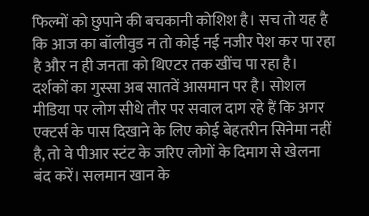फिल्मों को छुपाने की बचकानी कोशिश है। सच तो यह है कि आज का बॉलीवुड न तो कोई नई नजीर पेश कर पा रहा है और न ही जनता को थिएटर तक खींच पा रहा है।
दर्शकों का गुस्सा अब सातवें आसमान पर है। सोशल मीडिया पर लोग सीधे तौर पर सवाल दाग रहे हैं कि अगर एक्टर्स के पास दिखाने के लिए कोई बेहतरीन सिनेमा नहीं है, तो वे पीआर स्टंट के जरिए लोगों के दिमाग से खेलना बंद करें। सलमान खान के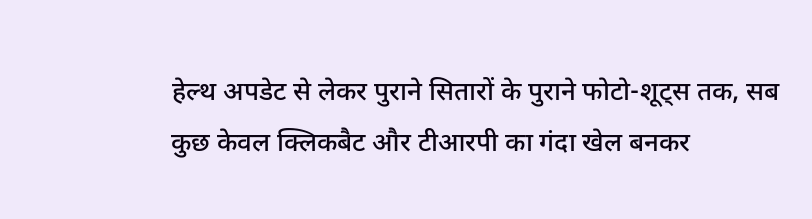हेल्थ अपडेट से लेकर पुराने सितारों के पुराने फोटो-शूट्स तक, सब कुछ केवल क्लिकबैट और टीआरपी का गंदा खेल बनकर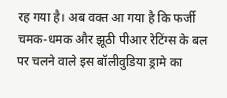रह गया है। अब वक्त आ गया है कि फर्जी चमक-धमक और झूठी पीआर रेटिंग्स के बल पर चलने वाले इस बॉलीवुडिया ड्रामे का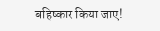बहिष्कार किया जाए!